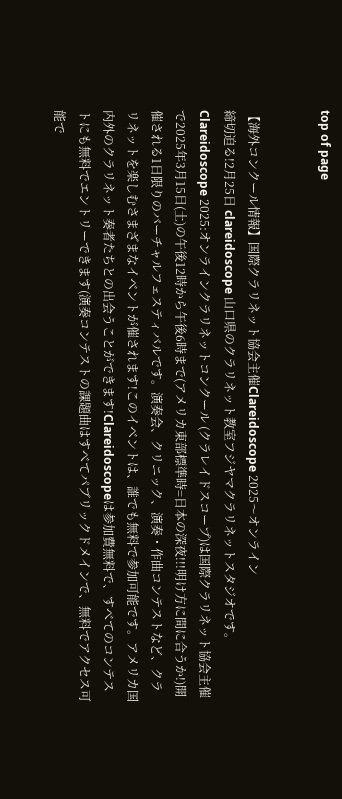top of page


【海外コンクール情報】国際クラリネット協会主催Clareidoscope 2025〜オンライン
締切迫る!2月25日 clareidoscope 山口県のクラリネット教室フジヤマクラリネットスタジオです。 Clareidoscope 2025:オンラインクラリネットコンクール (クラレイドスコープ)は国際クラリネット協会主催で2025年3月15日(土)の午後12時から午後6時まで(アメリカ東部標準時=日本の深夜!!!明け方に間に合うか!)開催される1日限りのバーチャルフェスティバルです。演奏会、クリニック、演奏・作曲コンテストなど、クラリネットを楽しむさまざまなイベントが催されます!このイベントは、誰でも無料で参加可能です。アメリカ国内外のクラリネット奏者たちとの出会うことができます!Clareidoscopeは参加費無料で、すべてのコンテストにも無料でエントリーできます(演奏コンテストの課題曲はすべてパブリックドメインで、無料でアクセス可能で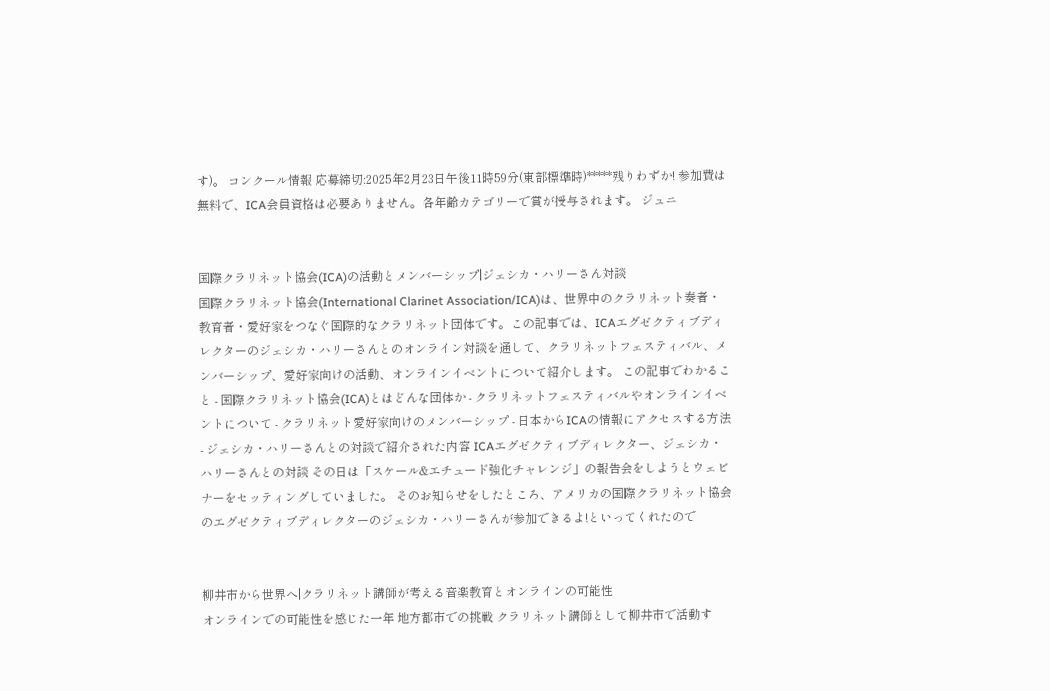す)。 コンクール情報 応募締切:2025年2月23日午後11時59分(東部標準時)*****残りわずか! 参加費は無料で、ICA会員資格は必要ありません。各年齢カテゴリーで賞が授与されます。 ジュニ


国際クラリネット協会(ICA)の活動とメンバーシップ|ジェシカ・ハリーさん対談
国際クラリネット協会(International Clarinet Association/ICA)は、世界中のクラリネット奏者・教育者・愛好家をつなぐ国際的なクラリネット団体です。この記事では、ICAエグゼクティブディレクターのジェシカ・ハリーさんとのオンライン対談を通して、クラリネットフェスティバル、メンバーシップ、愛好家向けの活動、オンラインイベントについて紹介します。 この記事でわかること - 国際クラリネット協会(ICA)とはどんな団体か - クラリネットフェスティバルやオンラインイベントについて - クラリネット愛好家向けのメンバーシップ - 日本からICAの情報にアクセスする方法 - ジェシカ・ハリーさんとの対談で紹介された内容 ICAエグゼクティブディレクター、ジェシカ・ハリーさんとの対談 その日は「スケール&エチュード強化チャレンジ」の報告会をしようとウェビナーをセッティングしていました。 そのお知らせをしたところ、アメリカの国際クラリネット協会のエグゼクティブディレクターのジェシカ・ハリーさんが参加できるよ!といってくれたので


柳井市から世界へ|クラリネット講師が考える音楽教育とオンラインの可能性
オンラインでの可能性を感じた一年 地方都市での挑戦 クラリネット講師として柳井市で活動す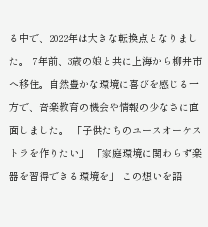る中で、2022年は大きな転換点となりました。 7年前、3歳の娘と共に上海から柳井市へ移住。自然豊かな環境に喜びを感じる一方で、音楽教育の機会や情報の少なさに直面しました。 「子供たちのユースオーケストラを作りたい」 「家庭環境に関わらず楽器を習得できる環境を」 この想いを語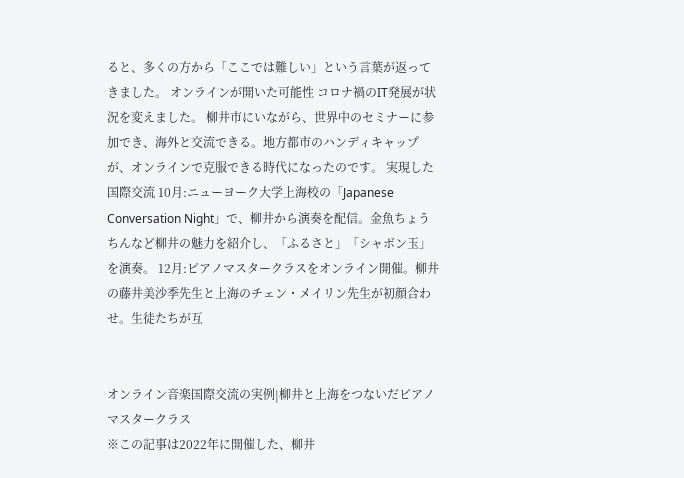ると、多くの方から「ここでは難しい」という言葉が返ってきました。 オンラインが開いた可能性 コロナ禍のIT発展が状況を変えました。 柳井市にいながら、世界中のセミナーに参加でき、海外と交流できる。地方都市のハンディキャップが、オンラインで克服できる時代になったのです。 実現した国際交流 10月:ニューヨーク大学上海校の「Japanese Conversation Night」で、柳井から演奏を配信。金魚ちょうちんなど柳井の魅力を紹介し、「ふるさと」「シャボン玉」を演奏。 12月:ピアノマスタークラスをオンライン開催。柳井の藤井美沙季先生と上海のチェン・メイリン先生が初顔合わせ。生徒たちが互


オンライン音楽国際交流の実例|柳井と上海をつないだピアノマスタークラス
※この記事は2022年に開催した、柳井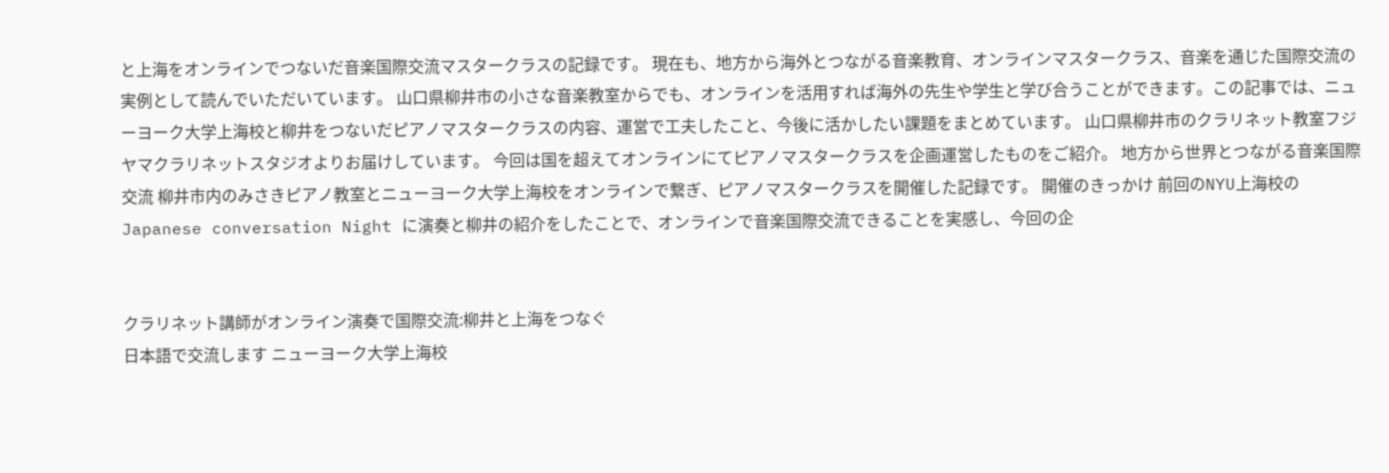と上海をオンラインでつないだ音楽国際交流マスタークラスの記録です。 現在も、地方から海外とつながる音楽教育、オンラインマスタークラス、音楽を通じた国際交流の実例として読んでいただいています。 山口県柳井市の小さな音楽教室からでも、オンラインを活用すれば海外の先生や学生と学び合うことができます。この記事では、ニューヨーク大学上海校と柳井をつないだピアノマスタークラスの内容、運営で工夫したこと、今後に活かしたい課題をまとめています。 山口県柳井市のクラリネット教室フジヤマクラリネットスタジオよりお届けしています。 今回は国を超えてオンラインにてピアノマスタークラスを企画運営したものをご紹介。 地方から世界とつながる音楽国際交流 柳井市内のみさきピアノ教室とニューヨーク大学上海校をオンラインで繋ぎ、ピアノマスタークラスを開催した記録です。 開催のきっかけ 前回のNYU上海校のJapanese conversation Night に演奏と柳井の紹介をしたことで、オンラインで音楽国際交流できることを実感し、今回の企


クラリネット講師がオンライン演奏で国際交流:柳井と上海をつなぐ
日本語で交流します ニューヨーク大学上海校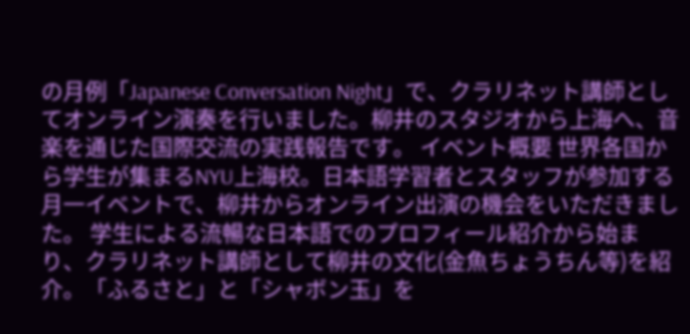の月例「Japanese Conversation Night」で、クラリネット講師としてオンライン演奏を行いました。柳井のスタジオから上海へ、音楽を通じた国際交流の実践報告です。 イベント概要 世界各国から学生が集まるNYU上海校。日本語学習者とスタッフが参加する月一イベントで、柳井からオンライン出演の機会をいただきました。 学生による流暢な日本語でのプロフィール紹介から始まり、クラリネット講師として柳井の文化(金魚ちょうちん等)を紹介。「ふるさと」と「シャボン玉」を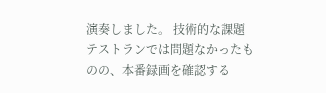演奏しました。 技術的な課題 テストランでは問題なかったものの、本番録画を確認する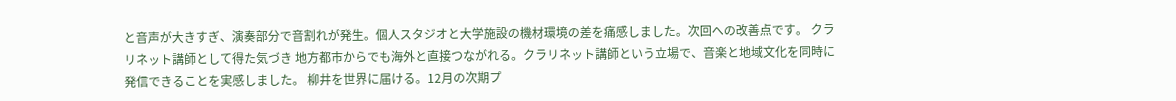と音声が大きすぎ、演奏部分で音割れが発生。個人スタジオと大学施設の機材環境の差を痛感しました。次回への改善点です。 クラリネット講師として得た気づき 地方都市からでも海外と直接つながれる。クラリネット講師という立場で、音楽と地域文化を同時に発信できることを実感しました。 柳井を世界に届ける。12月の次期プ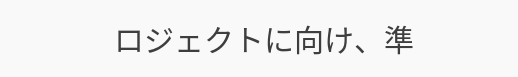ロジェクトに向け、準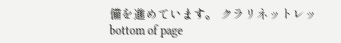備を進めています。 クラリネットレッ
bottom of page